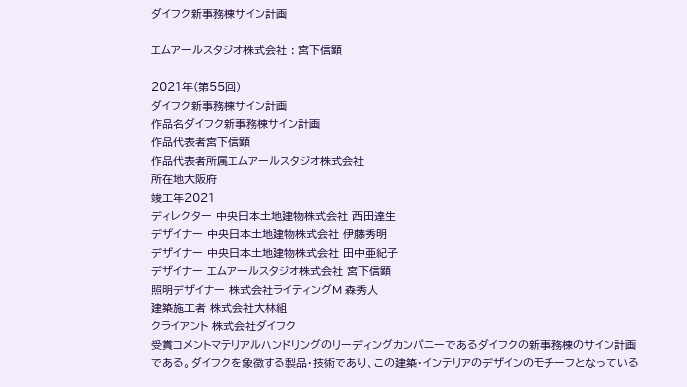ダイフク新事務棟サイン計画

エムアールスタジオ株式会社 : 宮下信顕

2021年(第55回)
ダイフク新事務棟サイン計画
作品名ダイフク新事務棟サイン計画
作品代表者宮下信顕
作品代表者所属エムアールスタジオ株式会社
所在地大阪府
竣工年2021
ディレクター 中央日本土地建物株式会社 西田達生
デザイナー 中央日本土地建物株式会社 伊藤秀明
デザイナー 中央日本土地建物株式会社 田中亜紀子
デザイナー エムアールスタジオ株式会社 宮下信顕
照明デザイナー 株式会社ライティングM 森秀人
建築施工者 株式会社大林組
クライアント 株式会社ダイフク
受賞コメントマテリアルハンドリングのリーディングカンパニーであるダイフクの新事務棟のサイン計画である。ダイフクを象徴する製品・技術であり、この建築・インテリアのデザインのモチーフとなっている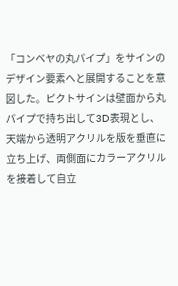「コンベヤの丸パイプ」をサインのデザイン要素へと展開することを意図した。ピクトサインは壁面から丸パイプで持ち出して3D表現とし、天端から透明アクリルを版を垂直に立ち上げ、両側面にカラーアクリルを接着して自立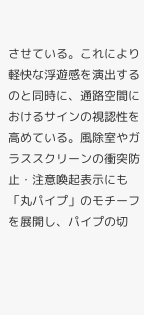させている。これにより軽快な浮遊感を演出するのと同時に、通路空間におけるサインの視認性を高めている。風除室やガラススクリーンの衝突防止・注意喚起表示にも「丸パイプ」のモチーフを展開し、パイプの切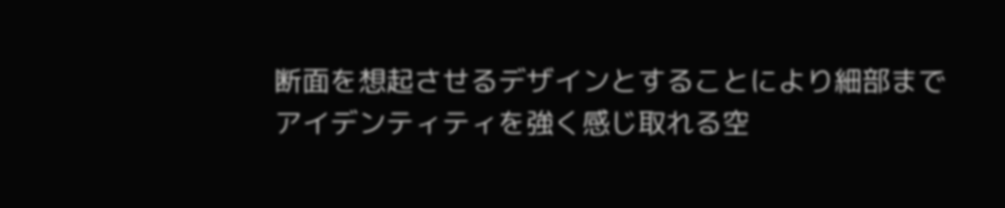断面を想起させるデザインとすることにより細部までアイデンティティを強く感じ取れる空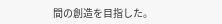間の創造を目指した。